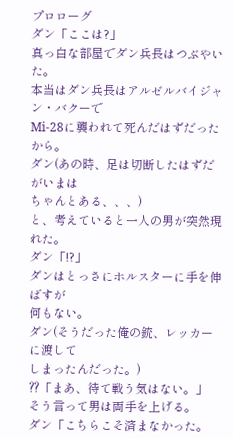プロローグ
ダン「ここは?」
真っ白な部屋でダン兵長はつぶやいた。
本当はダン兵長はアルゼルバイジャン・バクーで
Mi-28に襲われて死んだはずだったから。
ダン(あの時、足は切断したはずだがいまは
ちゃんとある、、、)
と、考えていると一人の男が突然現れた。
ダン「!?」
ダンはとっさにホルスターに手を伸ばすが
何もない。
ダン(そうだった俺の銃、レッカーに渡して
しまったんだった。)
⁇「まあ、待て戦う気はない。」
そう言って男は両手を上げる。
ダン「こちらこそ済まなかった。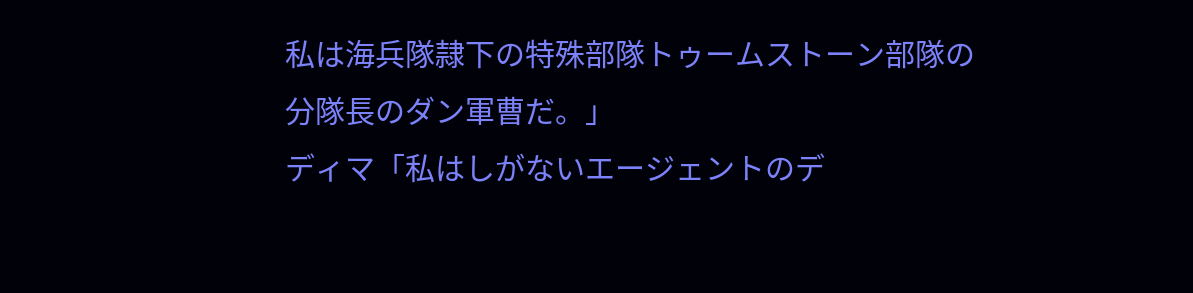私は海兵隊隷下の特殊部隊トゥームストーン部隊の
分隊長のダン軍曹だ。」
ディマ「私はしがないエージェントのデ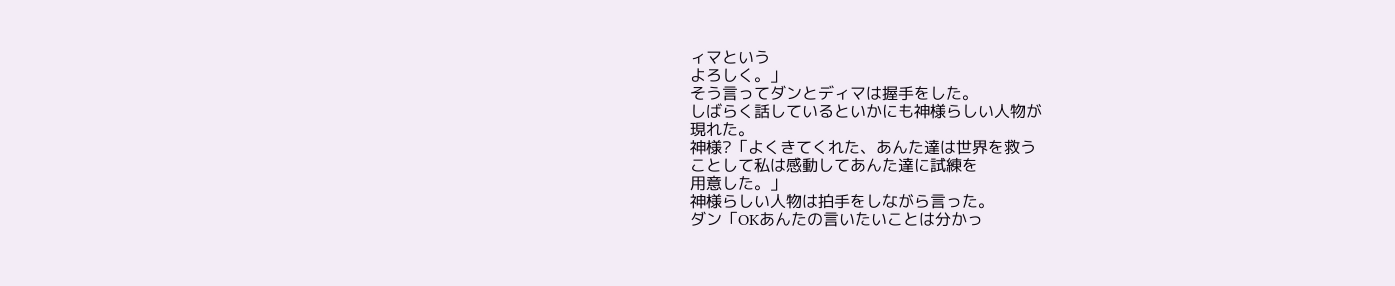ィマという
よろしく。」
そう言ってダンとディマは握手をした。
しばらく話しているといかにも神様らしい人物が
現れた。
神様?「よくきてくれた、あんた達は世界を救う
ことして私は感動してあんた達に試練を
用意した。」
神様らしい人物は拍手をしながら言った。
ダン「OKあんたの言いたいことは分かっ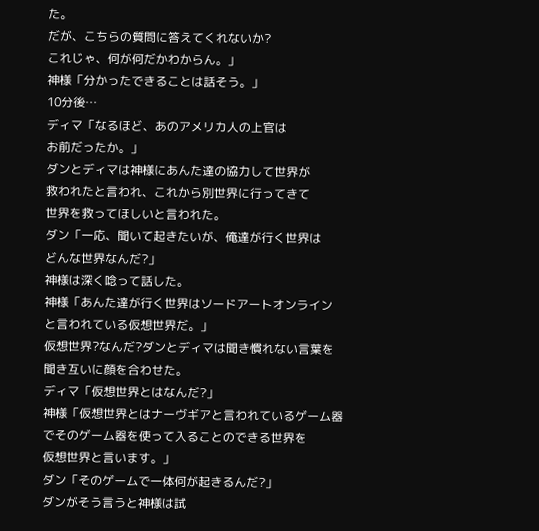た。
だが、こちらの質問に答えてくれないか?
これじゃ、何が何だかわからん。」
神様「分かったできることは話そう。」
10分後…
ディマ「なるほど、あのアメリカ人の上官は
お前だったか。」
ダンとディマは神様にあんた達の協力して世界が
救われたと言われ、これから別世界に行ってきて
世界を救ってほしいと言われた。
ダン「一応、聞いて起きたいが、俺達が行く世界は
どんな世界なんだ?」
神様は深く唸って話した。
神様「あんた達が行く世界はソードアートオンライン
と言われている仮想世界だ。」
仮想世界?なんだ?ダンとディマは聞き慣れない言葉を
聞き互いに顔を合わせた。
ディマ「仮想世界とはなんだ?」
神様「仮想世界とはナーヴギアと言われているゲーム器
でそのゲーム器を使って入ることのできる世界を
仮想世界と言います。」
ダン「そのゲームで一体何が起きるんだ?」
ダンがそう言うと神様は試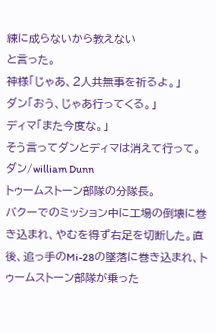練に成らないから教えない
と言った。
神様「じゃあ、2人共無事を祈るよ。」
ダン「おう、じゃあ行ってくる。」
ディマ「また今度な。」
そう言ってダンとディマは消えて行って。
ダン/william Dunn
トゥームストーン部隊の分隊長。
バクーでのミッション中に工場の倒壊に巻き込まれ、やむを得ず右足を切断した。直後、追っ手のMi-28の墜落に巻き込まれ、トゥームストーン部隊が乗った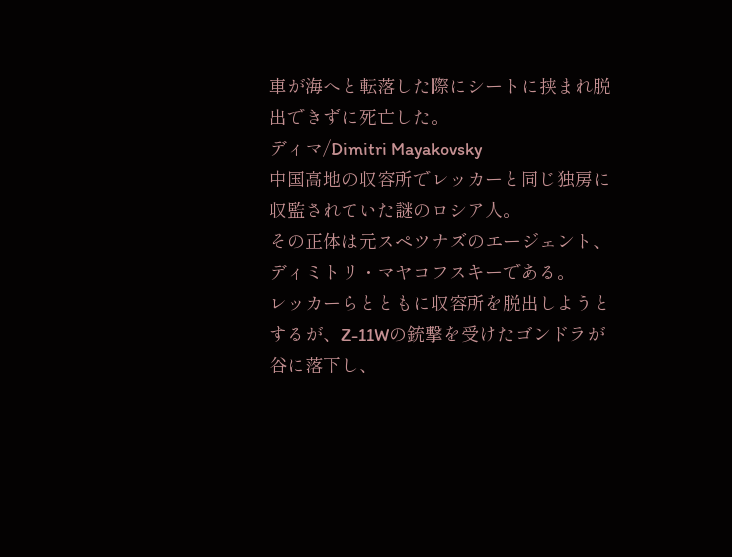車が海へと転落した際にシートに挟まれ脱出できずに死亡した。
ディマ/Dimitri Mayakovsky
中国高地の収容所でレッカーと同じ独房に収監されていた謎のロシア人。
その正体は元スペツナズのエージェント、ディミトリ・マヤコフスキーである。
レッカーらとともに収容所を脱出しようとするが、Z-11Wの銃撃を受けたゴンドラが谷に落下し、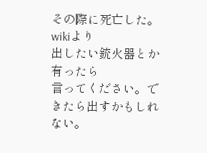その際に死亡した。
wikiより
出したい銃火器とか有ったら
言ってください。できたら出すかもしれない。